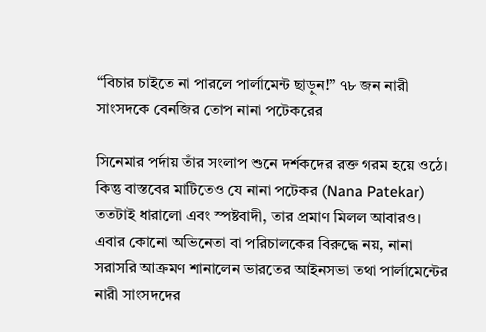“বিচার চাইতে না পারলে পার্লামেন্ট ছাড়ুন!” ৭৮ জন নারী সাংসদকে বেনজির তোপ নানা পটেকরের

সিনেমার পর্দায় তাঁর সংলাপ শুনে দর্শকদের রক্ত গরম হয়ে ওঠে। কিন্তু বাস্তবের মাটিতেও যে নানা পটেকর (Nana Patekar) ততটাই ধারালো এবং স্পষ্টবাদী, তার প্রমাণ মিলল আবারও। এবার কোনো অভিনেতা বা পরিচালকের বিরুদ্ধে নয়, নানা সরাসরি আক্রমণ শানালেন ভারতের আইনসভা তথা পার্লামেন্টের নারী সাংসদদের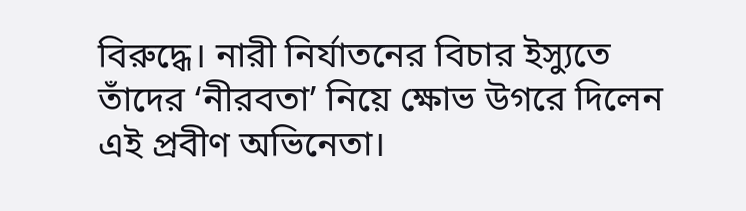বিরুদ্ধে। নারী নির্যাতনের বিচার ইস্যুতে তাঁদের ‘নীরবতা’ নিয়ে ক্ষোভ উগরে দিলেন এই প্রবীণ অভিনেতা।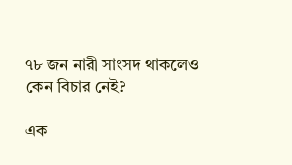৭৮ জন নারী সাংসদ থাকলেও কেন বিচার নেই?

এক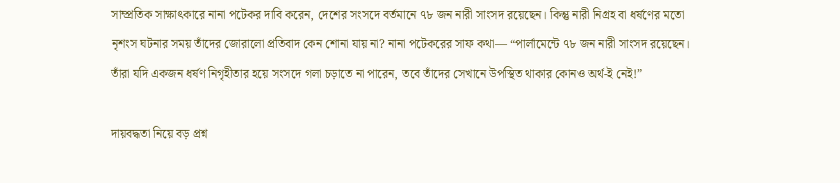সাম্প্রতিক সাক্ষাৎকারে নানা পটেকর দাবি করেন, দেশের সংসদে বর্তমানে ৭৮ জন নারী সাংসদ রয়েছেন। কিন্তু নারী নিগ্রহ বা ধর্ষণের মতো নৃশংস ঘটনার সময় তাঁদের জোরালো প্রতিবাদ কেন শোনা যায় না? নানা পটেকরের সাফ কথা— “পার্লামেন্টে ৭৮ জন নারী সাংসদ রয়েছেন। তাঁরা যদি একজন ধর্ষণ নিগৃহীতার হয়ে সংসদে গলা চড়াতে না পারেন, তবে তাঁদের সেখানে উপস্থিত থাকার কোনও অর্থ-ই নেই!”

দায়বদ্ধতা নিয়ে বড় প্রশ্ন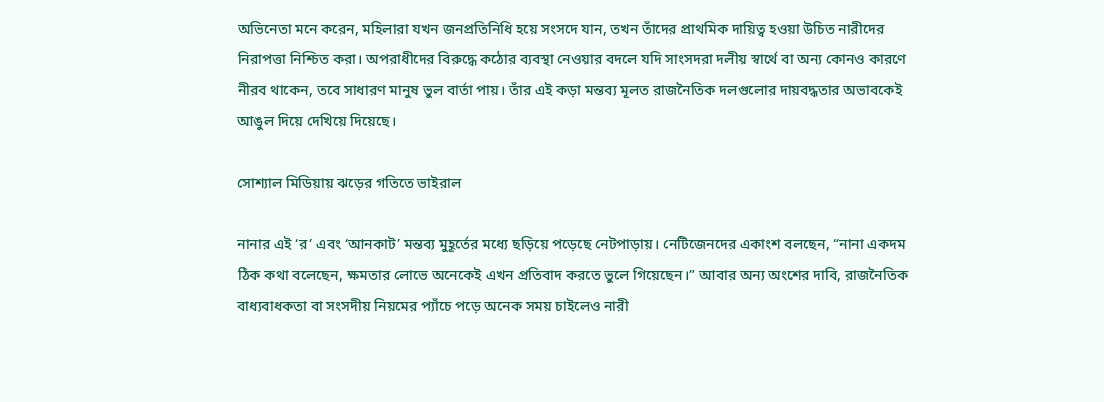অভিনেতা মনে করেন, মহিলারা যখন জনপ্রতিনিধি হয়ে সংসদে যান, তখন তাঁদের প্রাথমিক দায়িত্ব হওয়া উচিত নারীদের নিরাপত্তা নিশ্চিত করা। অপরাধীদের বিরুদ্ধে কঠোর ব্যবস্থা নেওয়ার বদলে যদি সাংসদরা দলীয় স্বার্থে বা অন্য কোনও কারণে নীরব থাকেন, তবে সাধারণ মানুষ ভুল বার্তা পায়। তাঁর এই কড়া মন্তব্য মূলত রাজনৈতিক দলগুলোর দায়বদ্ধতার অভাবকেই আঙুল দিয়ে দেখিয়ে দিয়েছে।

সোশ্যাল মিডিয়ায় ঝড়ের গতিতে ভাইরাল

নানার এই ‘র’ এবং ‘আনকাট’ মন্তব্য মুহূর্তের মধ্যে ছড়িয়ে পড়েছে নেটপাড়ায়। নেটিজেনদের একাংশ বলছেন, “নানা একদম ঠিক কথা বলেছেন, ক্ষমতার লোভে অনেকেই এখন প্রতিবাদ করতে ভুলে গিয়েছেন।” আবার অন্য অংশের দাবি, রাজনৈতিক বাধ্যবাধকতা বা সংসদীয় নিয়মের প্যাঁচে পড়ে অনেক সময় চাইলেও নারী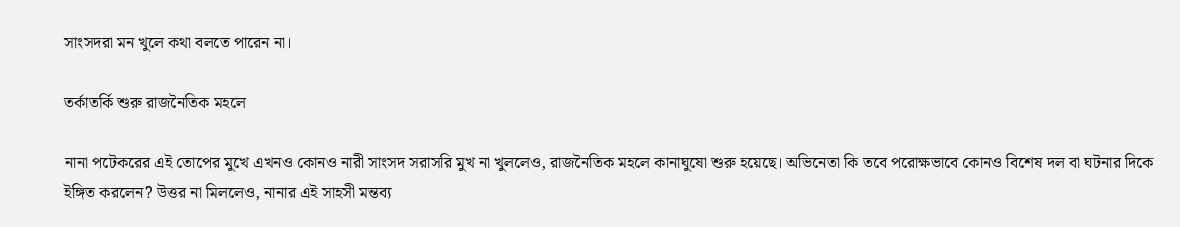সাংসদরা মন খুলে কথা বলতে পারেন না।

তর্কাতর্কি শুরু রাজনৈতিক মহলে

নানা পটেকরের এই তোপের মুখে এখনও কোনও নারী সাংসদ সরাসরি মুখ না খুললেও, রাজনৈতিক মহলে কানাঘুষো শুরু হয়েছে। অভিনেতা কি তবে পরোক্ষভাবে কোনও বিশেষ দল বা ঘটনার দিকে ইঙ্গিত করলেন? উত্তর না মিললেও, নানার এই সাহসী মন্তব্য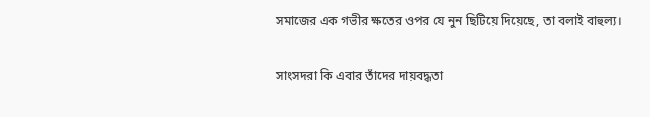সমাজের এক গভীর ক্ষতের ওপর যে নুন ছিটিয়ে দিয়েছে, তা বলাই বাহুল্য।

সাংসদরা কি এবার তাঁদের দায়বদ্ধতা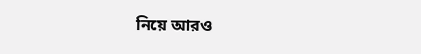নিয়ে আরও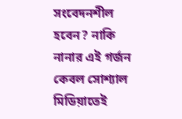সংবেদনশীল হবেন? নাকি নানার এই গর্জন কেবল সোশ্যাল মিডিয়াতেই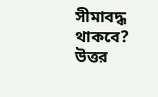সীমাবদ্ধ থাকবে? উত্তর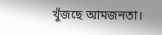খুঁজছে আমজনতা।